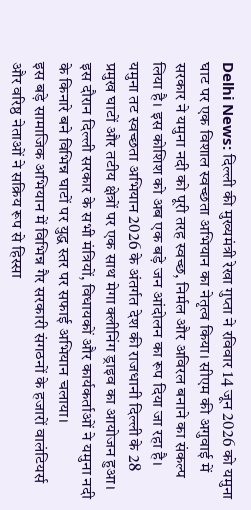Delhi News: दिल्ली की मुख्यमंत्री रेखा गुप्ता ने रविवार 14 जून 2026 को यमुना घाट पर एक विशाल स्वच्छता अभियान का नेतृत्व किया। सीएम की अगुवाई में सरकार ने यमुना नदी को पूरी तरह स्वच्छ, निर्मल और अविरल बनाने का संकल्प लिया है। इस कोशिश को अब एक बड़े जन आंदोलन का रूप दिया जा रहा है।
यमुना तट स्वच्छता अभियान 2026 के अंतर्गत देश की राजधानी दिल्ली के 28 प्रमुख घाटों और तटीय क्षेत्रों पर एक साथ मेगा क्लीनिंग ड्राइव का आयोजन हुआ। इस दौरान दिल्ली सरकार के सभी मंत्रियों, विधायकों और कार्यकर्ताओं ने यमुना नदी के किनारे बने विभिन्न घाटों पर युद्ध स्तर पर सफाई अभियान चलाया।
इस बड़े सामाजिक अभियान में विभिन्न गैर सरकारी संगठनों के हजारों वालंटियर्स और वरिष्ठ नेताओं ने सक्रिय रूप से हिस्सा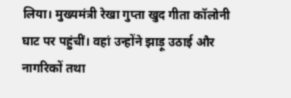लिया। मुख्यमंत्री रेखा गुप्ता खुद गीता कॉलोनी घाट पर पहुंचीं। वहां उन्होंने झाड़ू उठाई और नागरिकों तथा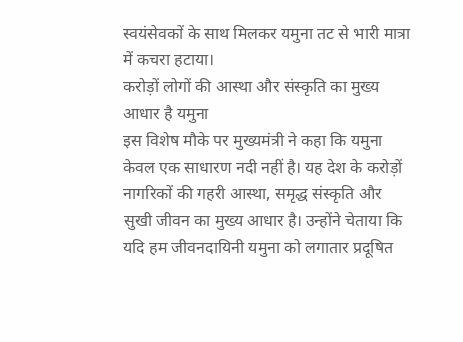स्वयंसेवकों के साथ मिलकर यमुना तट से भारी मात्रा में कचरा हटाया।
करोड़ों लोगों की आस्था और संस्कृति का मुख्य आधार है यमुना
इस विशेष मौके पर मुख्यमंत्री ने कहा कि यमुना केवल एक साधारण नदी नहीं है। यह देश के करोड़ों नागरिकों की गहरी आस्था, समृद्ध संस्कृति और सुखी जीवन का मुख्य आधार है। उन्होंने चेताया कि यदि हम जीवनदायिनी यमुना को लगातार प्रदूषित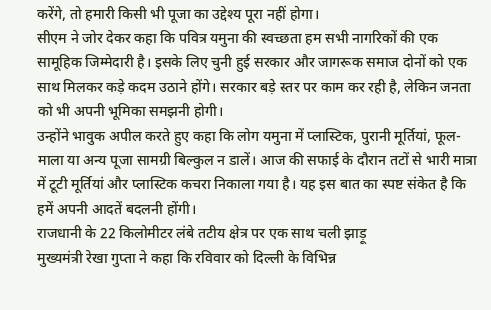करेंगे, तो हमारी किसी भी पूजा का उद्देश्य पूरा नहीं होगा।
सीएम ने जोर देकर कहा कि पवित्र यमुना की स्वच्छता हम सभी नागरिकों की एक सामूहिक जिम्मेदारी है। इसके लिए चुनी हुई सरकार और जागरूक समाज दोनों को एक साथ मिलकर कड़े कदम उठाने होंगे। सरकार बड़े स्तर पर काम कर रही है, लेकिन जनता को भी अपनी भूमिका समझनी होगी।
उन्होंने भावुक अपील करते हुए कहा कि लोग यमुना में प्लास्टिक, पुरानी मूर्तियां, फूल-माला या अन्य पूजा सामग्री बिल्कुल न डालें। आज की सफाई के दौरान तटों से भारी मात्रा में टूटी मूर्तियां और प्लास्टिक कचरा निकाला गया है। यह इस बात का स्पष्ट संकेत है कि हमें अपनी आदतें बदलनी होंगी।
राजधानी के 22 किलोमीटर लंबे तटीय क्षेत्र पर एक साथ चली झाड़ू
मुख्यमंत्री रेखा गुप्ता ने कहा कि रविवार को दिल्ली के विभिन्न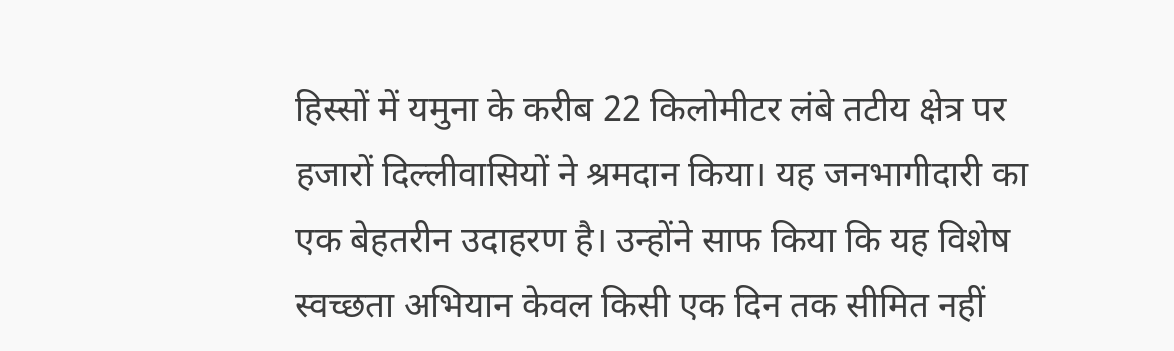हिस्सों में यमुना के करीब 22 किलोमीटर लंबे तटीय क्षेत्र पर हजारों दिल्लीवासियों ने श्रमदान किया। यह जनभागीदारी का एक बेहतरीन उदाहरण है। उन्होंने साफ किया कि यह विशेष स्वच्छता अभियान केवल किसी एक दिन तक सीमित नहीं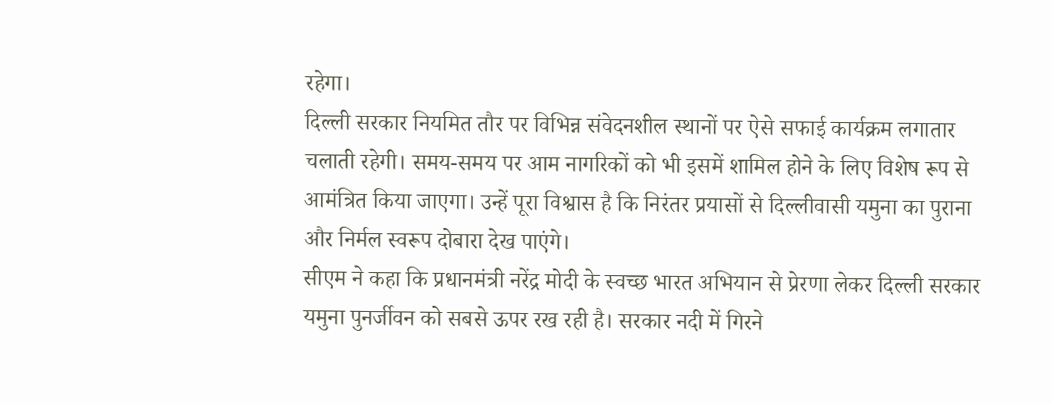रहेगा।
दिल्ली सरकार नियमित तौर पर विभिन्न संवेदनशील स्थानों पर ऐसे सफाई कार्यक्रम लगातार चलाती रहेगी। समय-समय पर आम नागरिकों को भी इसमें शामिल होने के लिए विशेष रूप से आमंत्रित किया जाएगा। उन्हें पूरा विश्वास है कि निरंतर प्रयासों से दिल्लीवासी यमुना का पुराना और निर्मल स्वरूप दोबारा देख पाएंगे।
सीएम ने कहा कि प्रधानमंत्री नरेंद्र मोदी के स्वच्छ भारत अभियान से प्रेरणा लेकर दिल्ली सरकार यमुना पुनर्जीवन को सबसे ऊपर रख रही है। सरकार नदी में गिरने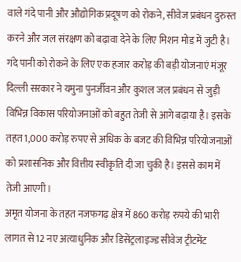वाले गंदे पानी और औद्योगिक प्रदूषण को रोकने, सीवेज प्रबंधन दुरुस्त करने और जल संरक्षण को बढ़ावा देने के लिए मिशन मोड में जुटी है।
गंदे पानी को रोकने के लिए एक हजार करोड़ की बड़ी योजनाएं मंजूर
दिल्ली सरकार ने यमुना पुनर्जीवन और कुशल जल प्रबंधन से जुड़ी विभिन्न विकास परियोजनाओं को बहुत तेजी से आगे बढ़ाया है। इसके तहत 1,000 करोड़ रुपए से अधिक के बजट की विभिन्न परियोजनाओं को प्रशासनिक और वित्तीय स्वीकृति दी जा चुकी है। इससे काम में तेजी आएगी।
अमृत योजना के तहत नजफगढ़ क्षेत्र में 860 करोड़ रुपये की भारी लागत से 12 नए अत्याधुनिक और डिसेंट्रलाइज्ड सीवेज ट्रीटमेंट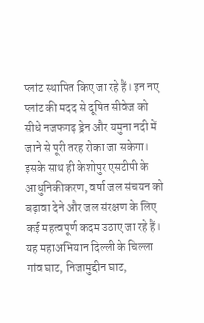प्लांट स्थापित किए जा रहे हैं। इन नए प्लांट की मदद से दूषित सीवेज को सीधे नजफगढ़ ड्रेन और यमुना नदी में जाने से पूरी तरह रोका जा सकेगा।
इसके साथ ही केशोपुर एसटीपी के आधुनिकीकरण, वर्षा जल संचयन को बढ़ावा देने और जल संरक्षण के लिए कई महत्वपूर्ण कदम उठाए जा रहे हैं। यह महाअभियान दिल्ली के चिल्ला गांव घाट, निजामुद्दीन घाट,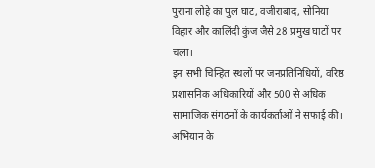पुराना लोहे का पुल घाट, वजीराबाद, सोनिया विहार और कालिंदी कुंज जैसे 28 प्रमुख घाटों पर चला।
इन सभी चिन्हित स्थलों पर जनप्रतिनिधियों, वरिष्ठ प्रशासनिक अधिकारियों और 500 से अधिक सामाजिक संगठनों के कार्यकर्ताओं ने सफाई की। अभियान के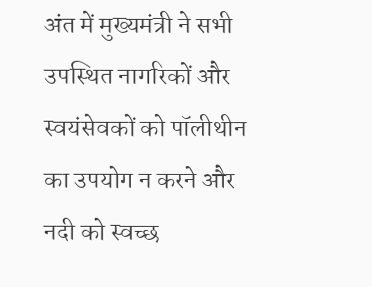अंत में मुख्यमंत्री ने सभी उपस्थित नागरिकों और स्वयंसेवकों को पॉलीथीन का उपयोग न करने और नदी को स्वच्छ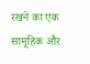रखने का एक सामूहिक और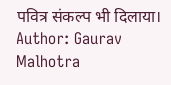पवित्र संकल्प भी दिलाया।
Author: Gaurav Malhotra